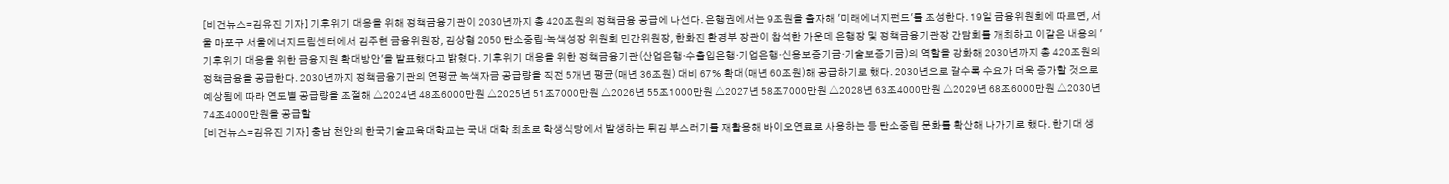[비건뉴스=김유진 기자] 기후위기 대응을 위해 정책금융기관이 2030년까지 총 420조원의 정책금융 공급에 나선다. 은행권에서는 9조원을 출자해 '미래에너지펀드'를 조성한다. 19일 금융위원회에 따르면, 서울 마포구 서울에너지드림센터에서 김주현 금융위원장, 김상협 2050 탄소중립‧녹색성장 위원회 민간위원장, 한화진 환경부 장관이 참석한 가운데 은행장 및 정책금융기관장 간담회를 개최하고 이같은 내용의 '기후위기 대응을 위한 금융지원 확대방안'을 발표했다고 밝혔다. 기후위기 대응을 위한 정책금융기관(산업은행·수출입은행·기업은행·신용보증기금·기술보증기금)의 역할을 강화해 2030년까지 총 420조원의 정책금융을 공급한다. 2030년까지 정책금융기관의 연평균 녹색자금 공급량을 직전 5개년 평균(매년 36조원) 대비 67% 확대(매년 60조원)해 공급하기로 했다. 2030년으로 갈수록 수요가 더욱 증가할 것으로 예상됨에 따라 연도별 공급량을 조절해 △2024년 48조6000만원 △2025년 51조7000만원 △2026년 55조1000만원 △2027년 58조7000만원 △2028년 63조4000만원 △2029년 68조6000만원 △2030년 74조4000만원을 공급할
[비건뉴스=김유진 기자] 충남 천안의 한국기술교육대학교는 국내 대학 최초로 학생식당에서 발생하는 튀김 부스러기를 재활용해 바이오연료로 사용하는 등 탄소중립 문화를 확산해 나가기로 했다. 한기대 생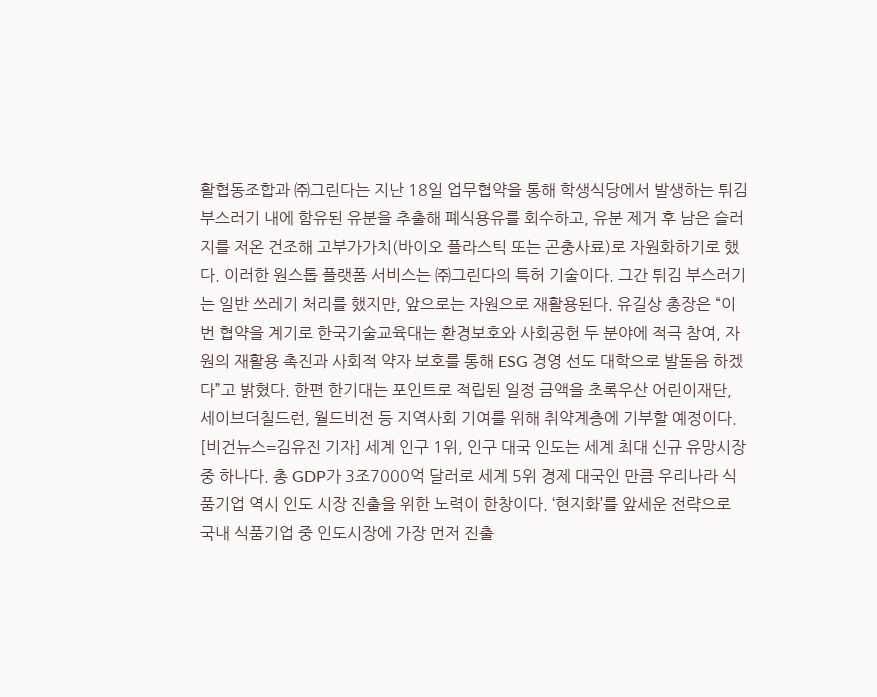활협동조합과 ㈜그린다는 지난 18일 업무협약을 통해 학생식당에서 발생하는 튀김 부스러기 내에 함유된 유분을 추출해 폐식용유를 회수하고, 유분 제거 후 남은 슬러지를 저온 건조해 고부가가치(바이오 플라스틱 또는 곤충사료)로 자원화하기로 했다. 이러한 원스톱 플랫폼 서비스는 ㈜그린다의 특허 기술이다. 그간 튀김 부스러기는 일반 쓰레기 처리를 했지만, 앞으로는 자원으로 재활용된다. 유길상 총장은 “이번 협약을 계기로 한국기술교육대는 환경보호와 사회공헌 두 분야에 적극 참여, 자원의 재활용 촉진과 사회적 약자 보호를 통해 ESG 경영 선도 대학으로 발돋음 하겠다”고 밝혔다. 한편 한기대는 포인트로 적립된 일정 금액을 초록우산 어린이재단, 세이브더칠드런, 월드비전 등 지역사회 기여를 위해 취약계층에 기부할 예정이다.
[비건뉴스=김유진 기자] 세계 인구 1위, 인구 대국 인도는 세계 최대 신규 유망시장 중 하나다. 총 GDP가 3조7000억 달러로 세계 5위 경제 대국인 만큼 우리나라 식품기업 역시 인도 시장 진출을 위한 노력이 한창이다. ‘현지화’를 앞세운 전략으로 국내 식품기업 중 인도시장에 가장 먼저 진출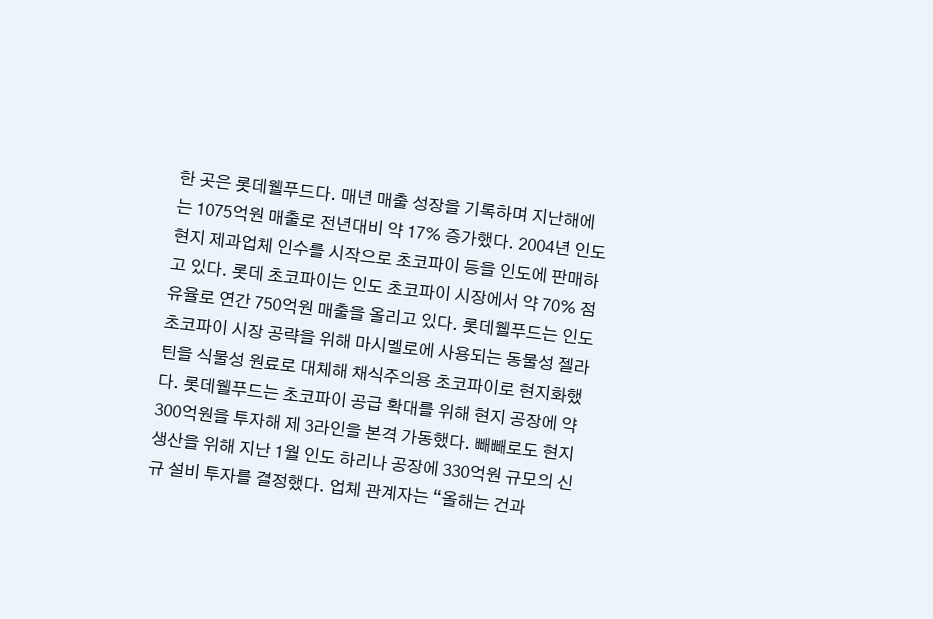한 곳은 롯데웰푸드다. 매년 매출 성장을 기록하며 지난해에는 1075억원 매출로 전년대비 약 17% 증가했다. 2004년 인도 현지 제과업체 인수를 시작으로 초코파이 등을 인도에 판매하고 있다. 롯데 초코파이는 인도 초코파이 시장에서 약 70% 점유율로 연간 750억원 매출을 올리고 있다. 롯데웰푸드는 인도 초코파이 시장 공략을 위해 마시멜로에 사용되는 동물성 젤라틴을 식물성 원료로 대체해 채식주의용 초코파이로 현지화했다. 롯데웰푸드는 초코파이 공급 확대를 위해 현지 공장에 약 300억원을 투자해 제 3라인을 본격 가동했다. 빼빼로도 현지 생산을 위해 지난 1월 인도 하리나 공장에 330억원 규모의 신규 설비 투자를 결정했다. 업체 관계자는 “올해는 건과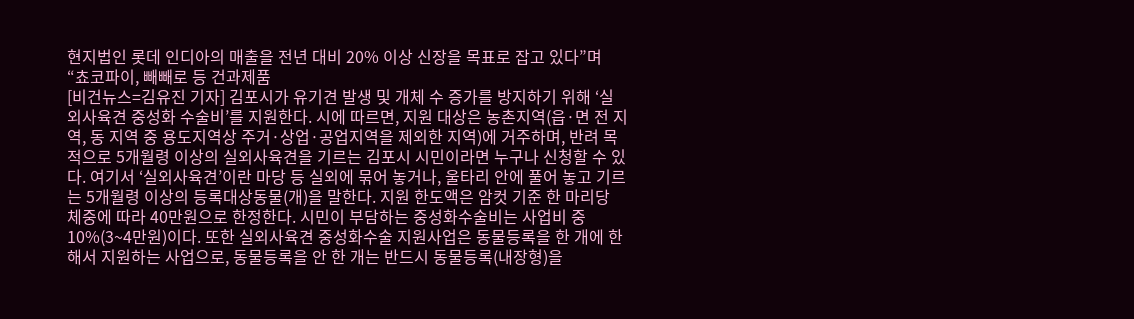현지법인 롯데 인디아의 매출을 전년 대비 20% 이상 신장을 목표로 잡고 있다”며 “쵸코파이, 빼빼로 등 건과제품
[비건뉴스=김유진 기자] 김포시가 유기견 발생 및 개체 수 증가를 방지하기 위해 ‘실외사육견 중성화 수술비’를 지원한다. 시에 따르면, 지원 대상은 농촌지역(읍·면 전 지역, 동 지역 중 용도지역상 주거·상업·공업지역을 제외한 지역)에 거주하며, 반려 목적으로 5개월령 이상의 실외사육견을 기르는 김포시 시민이라면 누구나 신청할 수 있다. 여기서 ‘실외사육견’이란 마당 등 실외에 묶어 놓거나, 울타리 안에 풀어 놓고 기르는 5개월령 이상의 등록대상동물(개)을 말한다. 지원 한도액은 암컷 기준 한 마리당 체중에 따라 40만원으로 한정한다. 시민이 부담하는 중성화수술비는 사업비 중 10%(3~4만원)이다. 또한 실외사육견 중성화수술 지원사업은 동물등록을 한 개에 한해서 지원하는 사업으로, 동물등록을 안 한 개는 반드시 동물등록(내장형)을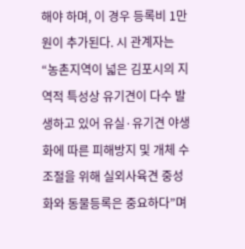해야 하며, 이 경우 등록비 1만원이 추가된다. 시 관계자는 “농촌지역이 넓은 김포시의 지역적 특성상 유기견이 다수 발생하고 있어 유실·유기견 야생화에 따른 피해방지 및 개체 수 조절을 위해 실외사육견 중성화와 동물등록은 중요하다”며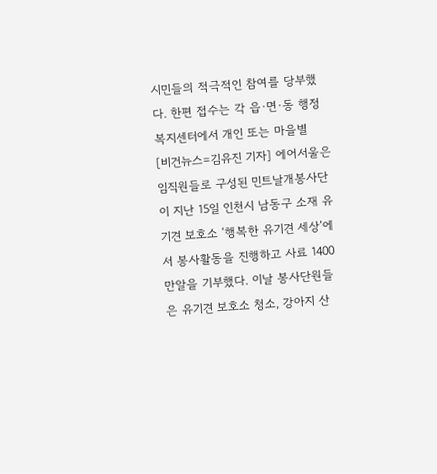시민들의 적극적인 참여를 당부했다. 한편 접수는 각 읍·면·동 행정복지센터에서 개인 또는 마을별
[비건뉴스=김유진 기자] 에어서울은 임직원들로 구성된 민트날개봉사단이 지난 15일 인천시 남동구 소재 유기견 보호소 ‘행복한 유기견 세상’에서 봉사활동을 진행하고 사료 1400만알을 기부했다. 이날 봉사단원들은 유기견 보호소 청소, 강아지 산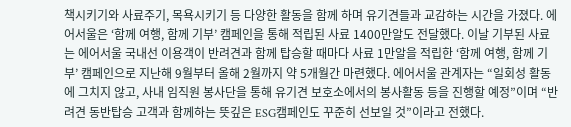책시키기와 사료주기, 목욕시키기 등 다양한 활동을 함께 하며 유기견들과 교감하는 시간을 가졌다. 에어서울은 ‘함께 여행, 함께 기부’ 캠페인을 통해 적립된 사료 1400만알도 전달했다. 이날 기부된 사료는 에어서울 국내선 이용객이 반려견과 함께 탑승할 때마다 사료 1만알을 적립한 ‘함께 여행, 함께 기부’ 캠페인으로 지난해 9월부터 올해 2월까지 약 5개월간 마련했다. 에어서울 관계자는 “일회성 활동에 그치지 않고, 사내 임직원 봉사단을 통해 유기견 보호소에서의 봉사활동 등을 진행할 예정”이며 “반려견 동반탑승 고객과 함께하는 뜻깊은 ESG캠페인도 꾸준히 선보일 것”이라고 전했다.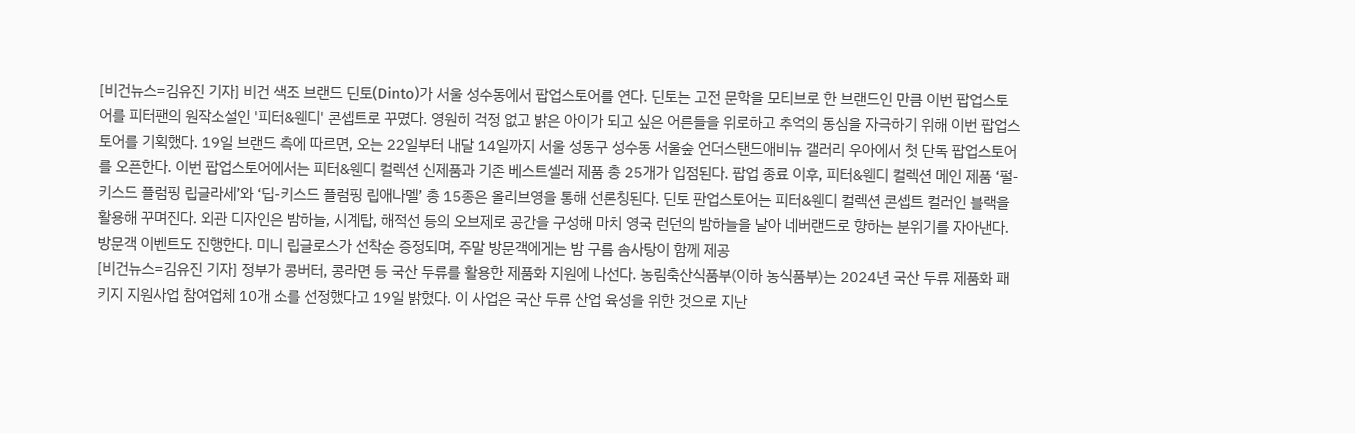[비건뉴스=김유진 기자] 비건 색조 브랜드 딘토(Dinto)가 서울 성수동에서 팝업스토어를 연다. 딘토는 고전 문학을 모티브로 한 브랜드인 만큼 이번 팝업스토어를 피터팬의 원작소설인 '피터&웬디' 콘셉트로 꾸몄다. 영원히 걱정 없고 밝은 아이가 되고 싶은 어른들을 위로하고 추억의 동심을 자극하기 위해 이번 팝업스토어를 기획했다. 19일 브랜드 측에 따르면, 오는 22일부터 내달 14일까지 서울 성동구 성수동 서울숲 언더스탠드애비뉴 갤러리 우아에서 첫 단독 팝업스토어를 오픈한다. 이번 팝업스토어에서는 피터&웬디 컬렉션 신제품과 기존 베스트셀러 제품 총 25개가 입점된다. 팝업 종료 이후, 피터&웬디 컬렉션 메인 제품 ‘펄-키스드 플럼핑 립글라세’와 ‘딥-키스드 플럼핑 립애나멜’ 총 15종은 올리브영을 통해 선론칭된다. 딘토 판업스토어는 피터&웬디 컬렉션 콘셉트 컬러인 블랙을 활용해 꾸며진다. 외관 디자인은 밤하늘, 시계탑, 해적선 등의 오브제로 공간을 구성해 마치 영국 런던의 밤하늘을 날아 네버랜드로 향하는 분위기를 자아낸다. 방문객 이벤트도 진행한다. 미니 립글로스가 선착순 증정되며, 주말 방문객에게는 밤 구름 솜사탕이 함께 제공
[비건뉴스=김유진 기자] 정부가 콩버터, 콩라면 등 국산 두류를 활용한 제품화 지원에 나선다. 농림축산식품부(이하 농식품부)는 2024년 국산 두류 제품화 패키지 지원사업 참여업체 10개 소를 선정했다고 19일 밝혔다. 이 사업은 국산 두류 산업 육성을 위한 것으로 지난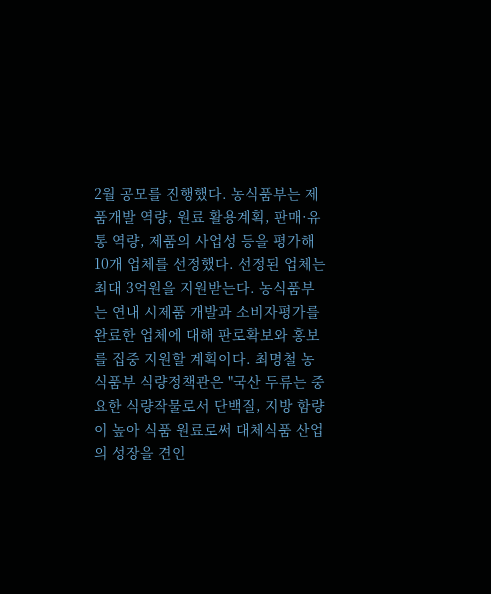2월 공모를 진행했다. 농식품부는 제품개발 역량, 원료 활용계획, 판매·유통 역량, 제품의 사업성 등을 평가해 10개 업체를 선정했다. 선정된 업체는 최대 3억원을 지원받는다. 농식품부는 연내 시제품 개발과 소비자평가를 완료한 업체에 대해 판로확보와 홍보를 집중 지원할 계획이다. 최명철 농식품부 식량정책관은 "국산 두류는 중요한 식량작물로서 단백질, 지방 함량이 높아 식품 원료로써 대체식품 산업의 성장을 견인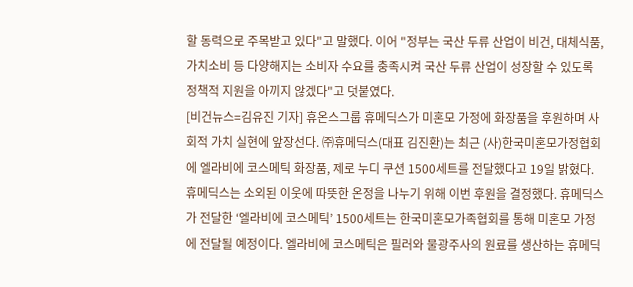할 동력으로 주목받고 있다"고 말했다. 이어 "정부는 국산 두류 산업이 비건, 대체식품, 가치소비 등 다양해지는 소비자 수요를 충족시켜 국산 두류 산업이 성장할 수 있도록 정책적 지원을 아끼지 않겠다"고 덧붙였다.
[비건뉴스=김유진 기자] 휴온스그룹 휴메딕스가 미혼모 가정에 화장품을 후원하며 사회적 가치 실현에 앞장선다. ㈜휴메딕스(대표 김진환)는 최근 (사)한국미혼모가정협회에 엘라비에 코스메틱 화장품, 제로 누디 쿠션 1500세트를 전달했다고 19일 밝혔다. 휴메딕스는 소외된 이웃에 따뜻한 온정을 나누기 위해 이번 후원을 결정했다. 휴메딕스가 전달한 ‘엘라비에 코스메틱’ 1500세트는 한국미혼모가족협회를 통해 미혼모 가정에 전달될 예정이다. 엘라비에 코스메틱은 필러와 물광주사의 원료를 생산하는 휴메딕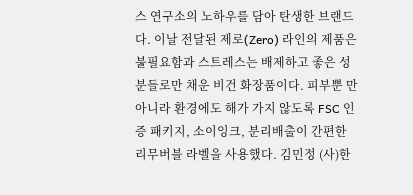스 연구소의 노하우를 담아 탄생한 브랜드다. 이날 전달된 제로(Zero) 라인의 제품은 불필요함과 스트레스는 배제하고 좋은 성분들로만 채운 비건 화장품이다. 피부뿐 만 아니라 환경에도 해가 가지 않도록 FSC 인증 패키지, 소이잉크, 분리배출이 간편한 리무버블 라벨을 사용했다. 김민정 (사)한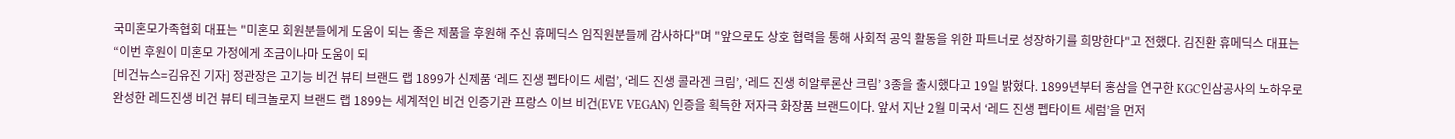국미혼모가족협회 대표는 "미혼모 회원분들에게 도움이 되는 좋은 제품을 후원해 주신 휴메딕스 임직원분들께 감사하다"며 "앞으로도 상호 협력을 통해 사회적 공익 활동을 위한 파트너로 성장하기를 희망한다"고 전했다. 김진환 휴메딕스 대표는 “이번 후원이 미혼모 가정에게 조금이나마 도움이 되
[비건뉴스=김유진 기자] 정관장은 고기능 비건 뷰티 브랜드 랩 1899가 신제품 ‘레드 진생 펩타이드 세럼’, ‘레드 진생 콜라겐 크림’, ‘레드 진생 히알루론산 크림’ 3종을 출시했다고 19일 밝혔다. 1899년부터 홍삼을 연구한 KGC인삼공사의 노하우로 완성한 레드진생 비건 뷰티 테크놀로지 브랜드 랩 1899는 세계적인 비건 인증기관 프랑스 이브 비건(EVE VEGAN) 인증을 획득한 저자극 화장품 브랜드이다. 앞서 지난 2월 미국서 ‘레드 진생 펩타이트 세럼’을 먼저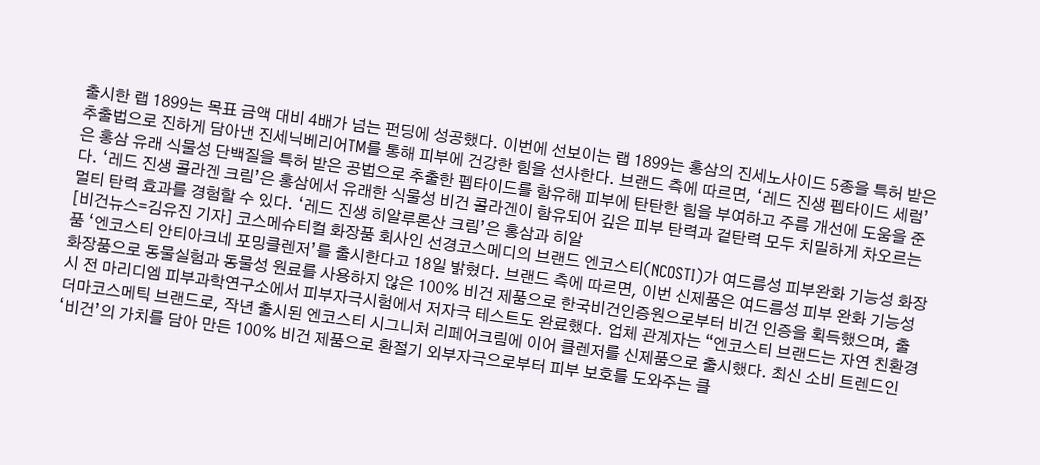출시한 랩 1899는 목표 금액 대비 4배가 넘는 펀딩에 성공했다. 이번에 선보이는 랩 1899는 홍삼의 진세노사이드 5종을 특허 받은 추출법으로 진하게 담아낸 진세닉베리어TM를 통해 피부에 건강한 힘을 선사한다. 브랜드 측에 따르면, ‘레드 진생 펩타이드 세럼’은 홍삼 유래 식물성 단백질을 특허 받은 공법으로 추출한 펩타이드를 함유해 피부에 탄탄한 힘을 부여하고 주름 개선에 도움을 준다. ‘레드 진생 콜라겐 크림’은 홍삼에서 유래한 식물성 비건 콜라겐이 함유되어 깊은 피부 탄력과 겉탄력 모두 치밀하게 차오르는 멀티 탄력 효과를 경험할 수 있다. ‘레드 진생 히알루론산 크림’은 홍삼과 히알
[비건뉴스=김유진 기자] 코스메슈티컬 화장품 회사인 선경코스메디의 브랜드 엔코스티(NCOSTI)가 여드름성 피부완화 기능성 화장품 ‘엔코스티 안티아크네 포밍클렌저’를 출시한다고 18일 밝혔다. 브랜드 측에 따르면, 이번 신제품은 여드름성 피부 완화 기능성 화장품으로 동물실험과 동물성 원료를 사용하지 않은 100% 비건 제품으로 한국비건인증원으로부터 비건 인증을 획득했으며, 출시 전 마리디엠 피부과학연구소에서 피부자극시험에서 저자극 테스트도 완료했다. 업체 관계자는 “엔코스티 브랜드는 자연 친환경 더마코스메틱 브랜드로, 작년 출시된 엔코스티 시그니처 리페어크림에 이어 클렌저를 신제품으로 출시했다. 최신 소비 트렌드인 ‘비건’의 가치를 담아 만든 100% 비건 제품으로 환절기 외부자극으로부터 피부 보호를 도와주는 클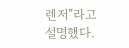렌저”라고 설명했다.